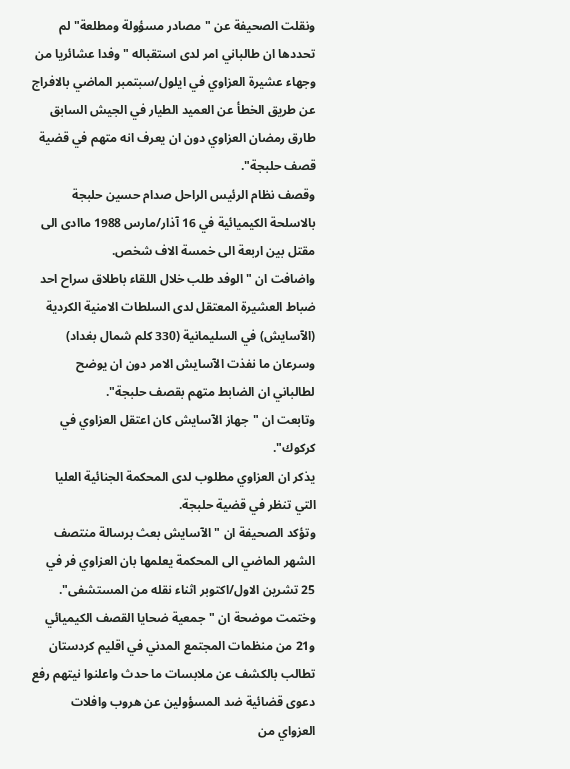ونقلت الصحيفة عن "مصادر مسؤولة ومطلعة" لم تحددها ان طالباني امر لدى استقباله "وفدا عشائريا من وجهاء عشيرة العزاوي في ايلول/سبتمبر الماضي بالافراج عن طريق الخطأ عن العميد الطيار في الجيش السابق طارق رمضان العزاوي دون ان يعرف انه متهم في قضية قصف حلبجة".
وقصف نظام الرئيس الراحل صدام حسين حلبجة بالاسلحة الكيميائية في 16 آذار/مارس 1988 ماادى الى مقتل بين اربعة الى خمسة الاف شخص.
واضافت ان "الوفد طلب خلال اللقاء باطلاق سراح احد ضباط العشيرة المعتقل لدى السلطات الامنية الكردية (الآسايش) في السليمانية (330 كلم شمال بغداد) وسرعان ما نفذت الآسايش الامر دون ان يوضح لطالباني ان الضابط متهم بقصف حلبجة".
وتابعت ان "جهاز الآسايش كان اعتقل العزاوي في كركوك".
يذكر ان العزاوي مطلوب لدى المحكمة الجنائية العليا التي تنظر في قضية حلبجة.
وتؤكد الصحيفة ان "الآسايش بعث برسالة منتصف الشهر الماضي الى المحكمة يعلمها بان العزاوي فر في 25 تشرين الاول/اكتوبر اثناء نقله من المستشفى".
وختمت موضحة ان "جمعية ضحايا القصف الكيميائي و21 من منظمات المجتمع المدني في اقليم كردستان تطالب بالكشف عن ملابسات ما حدث واعلنوا نيتهم رفع دعوى قضائية ضد المسؤولين عن هروب وافلات العزواي من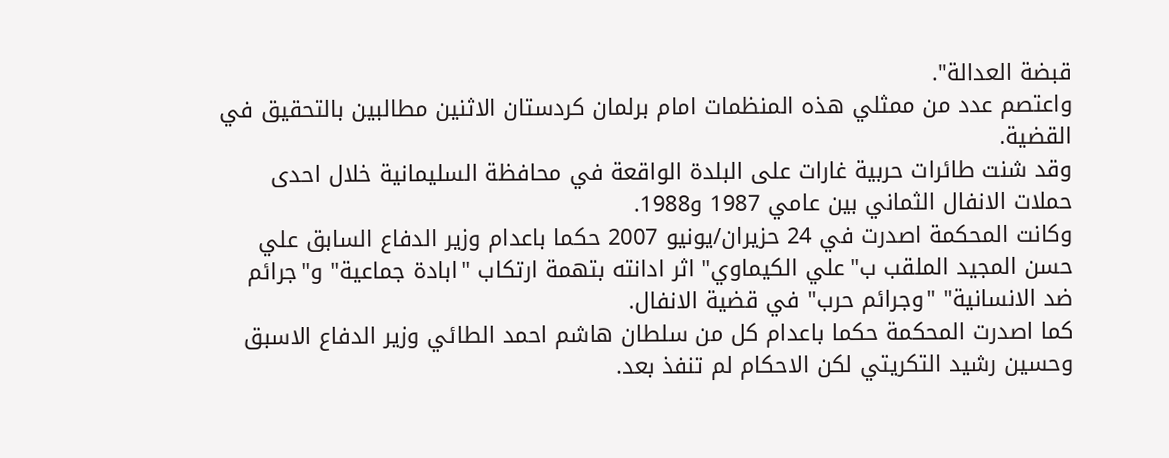قبضة العدالة".
واعتصم عدد من ممثلي هذه المنظمات امام برلمان كردستان الاثنين مطالبين بالتحقيق في القضية.
وقد شنت طائرات حربية غارات على البلدة الواقعة في محافظة السليمانية خلال احدى حملات الانفال الثماني بين عامي 1987 و1988.
وكانت المحكمة اصدرت في 24 حزيران/يونيو 2007 حكما باعدام وزير الدفاع السابق علي حسن المجيد الملقب ب"علي الكيماوي" اثر ادانته بتهمة ارتكاب "ابادة جماعية" و"جرائم ضد الانسانية" "وجرائم حرب" في قضية الانفال.
كما اصدرت المحكمة حكما باعدام كل من سلطان هاشم احمد الطائي وزير الدفاع الاسبق وحسين رشيد التكريتي لكن الاحكام لم تنفذ بعد.